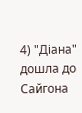4) "Діана" дошла до Сайгона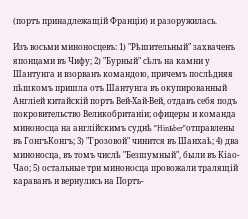(портъ принадлежащій Франціи) и разоружилась.

Изъ восьми миноносцевъ: 1) "Рѣшительный" захваченъ японцами въ Чифу; 2) "Бурный" сѣлъ на камни у Шантунга и взорванъ командою, причемъ послѣдняя пѣшкомъ пришла отъ Шантунга въ окупированный Англіей китайскій портъ Вей-Хай-Вей, отдавъ себя подъ покровительство Великобританіи; офицеры и команда миноносца на англійскимъ суднѣ "Hinьber"отправлены въ ГонгъКонгъ; 3) "Грозовой" чинится въ Шанхаѣ; 4) два миноносца, въ томъ числѣ "Безшумный", были въ Кіао-Чао; 5) остальные три миноносца провожали тралящій караванъ и вернулись на Портъ-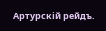Артурскій рейдъ.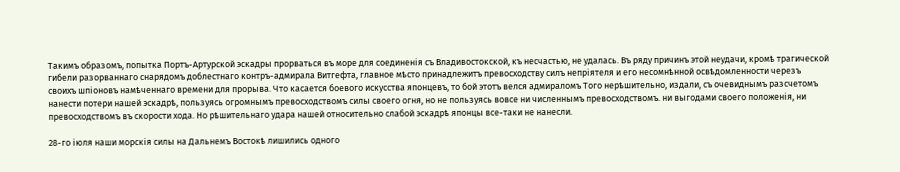Такимъ образомъ, попытка Портъ-Артурской эскадры прорваться въ море для соединенія съ Владивостокской, къ несчастью, не удалась. Въ ряду причинъ этой неудачи, кромѣ трагической гибели разорваннаго снарядомъ доблестнаго контръ-адмирала Витгефта, главное мѣсто принадлежитъ превосходству силъ непріятеля и его несомнѣнной освѣдомленности черезъ своихъ шпіоновъ намѣченнаго времени для прорыва. Что касается боевого искусства японцевъ, то бой этотъ велся адмираломъ Того нерѣшительно, издали, съ очевиднымъ разсчетомъ нанести потери нашей эскадрѣ, пользуясь огромнымъ превосходствомъ силы своего огня, но не пользуясь вовсе ни численнымъ превосходствомъ. ни выгодами своего положенія, ни превосходствомъ въ скорости хода. Но рѣшительнаго удара нашей относительно слабой эскадрѣ японцы все-таки не нанесли.

28-го іюля наши морскія силы на Дальнемъ Востокѣ лишились одного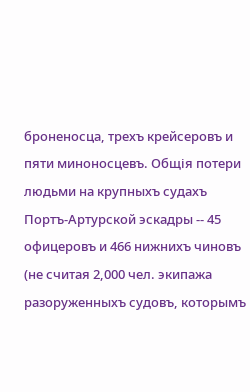броненосца, трехъ крейсеровъ и пяти миноносцевъ. Общія потери людьми на крупныхъ судахъ Портъ-Артурской эскадры -- 45 офицеровъ и 466 нижнихъ чиновъ (не считая 2,000 чел. экипажа разоруженныхъ судовъ, которымъ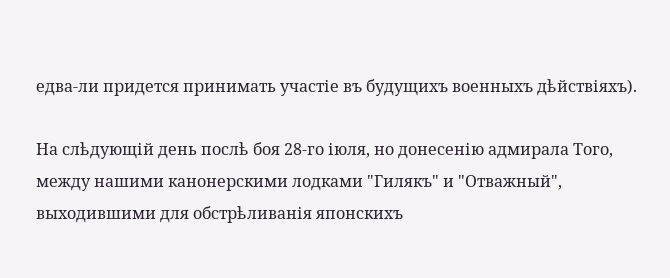едва-ли придется принимать участіе въ будущихъ военныхъ дѣйствіяхъ).

На слѣдующій день послѣ боя 28-го іюля, но донесенію адмирала Того, между нашими канонерскими лодками "Гилякъ" и "Отважный", выходившими для обстрѣливанія японскихъ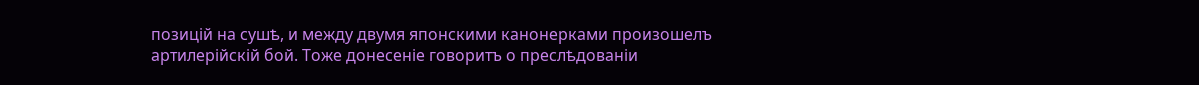позицій на сушѣ, и между двумя японскими канонерками произошелъ артилерійскій бой. Тоже донесеніе говоритъ о преслѣдованіи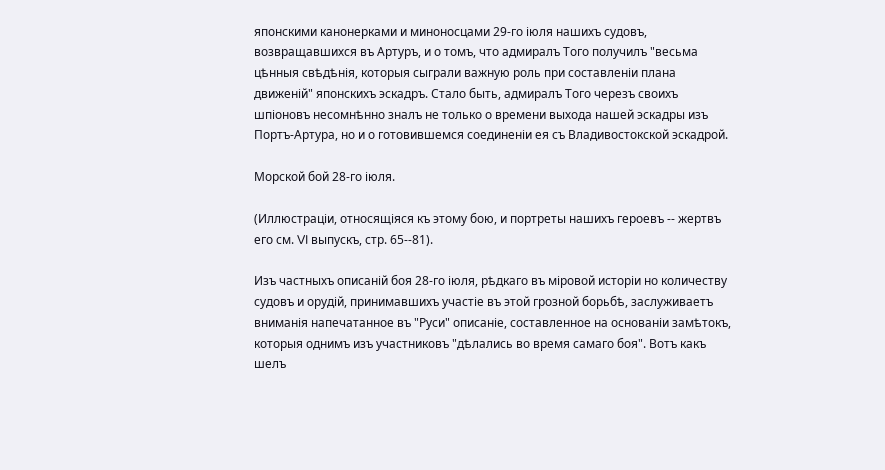японскими канонерками и миноносцами 29-го іюля нашихъ судовъ, возвращавшихся въ Артуръ, и о томъ, что адмиралъ Того получилъ "весьма цѣнныя свѣдѣнія, которыя сыграли важную роль при составленіи плана движеній" японскихъ эскадръ. Стало быть, адмиралъ Того черезъ своихъ шпіоновъ несомнѣнно зналъ не только о времени выхода нашей эскадры изъ Портъ-Артура, но и о готовившемся соединеніи ея съ Владивостокской эскадрой.

Морской бой 28-го іюля.

(Иллюстраціи, относящіяся къ этому бою, и портреты нашихъ героевъ -- жертвъ его см. VI выпускъ, стр. 65--81).

Изъ частныхъ описаній боя 28-го іюля, рѣдкаго въ міровой исторіи но количеству судовъ и орудій, принимавшихъ участіе въ этой грозной борьбѣ, заслуживаетъ вниманія напечатанное въ "Руси" описаніе, составленное на основаніи замѣтокъ, которыя однимъ изъ участниковъ "дѣлались во время самаго боя". Вотъ какъ шелъ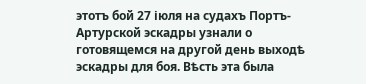этотъ бой 27 іюля на судахъ Портъ-Артурской эскадры узнали о готовящемся на другой день выходѣ эскадры для боя. Вѣсть эта была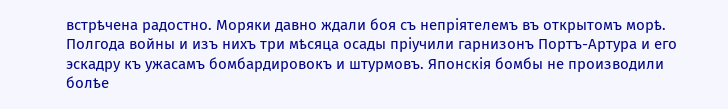встрѣчена радостно. Моряки давно ждали боя съ непріятелемъ въ открытомъ морѣ. Полгода войны и изъ нихъ три мѣсяца осады пріучили гарнизонъ Портъ-Артура и его эскадру къ ужасамъ бомбардировокъ и штурмовъ. Японскія бомбы не производили болѣе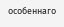особеннаго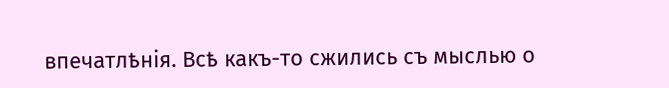впечатлѣнія. Всѣ какъ-то сжились съ мыслью о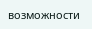возможности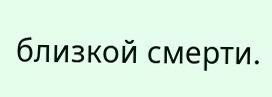близкой смерти.